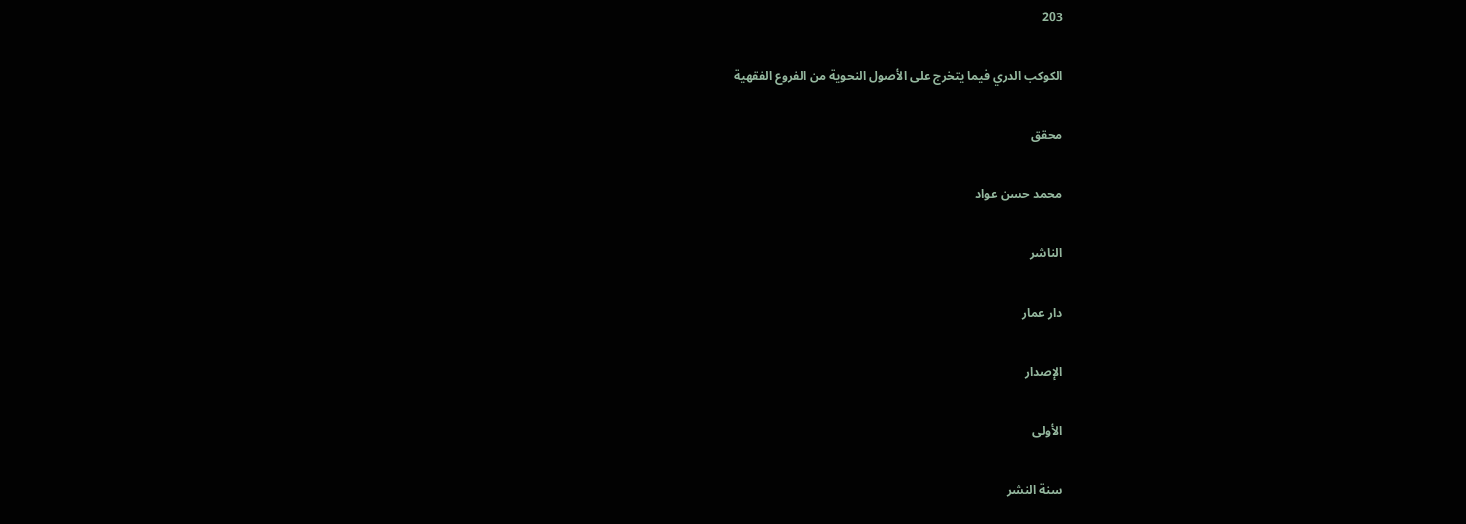203

الكوكب الدري فيما يتخرج على الأصول النحوية من الفروع الفقهية

محقق

محمد حسن عواد

الناشر

دار عمار

الإصدار

الأولى

سنة النشر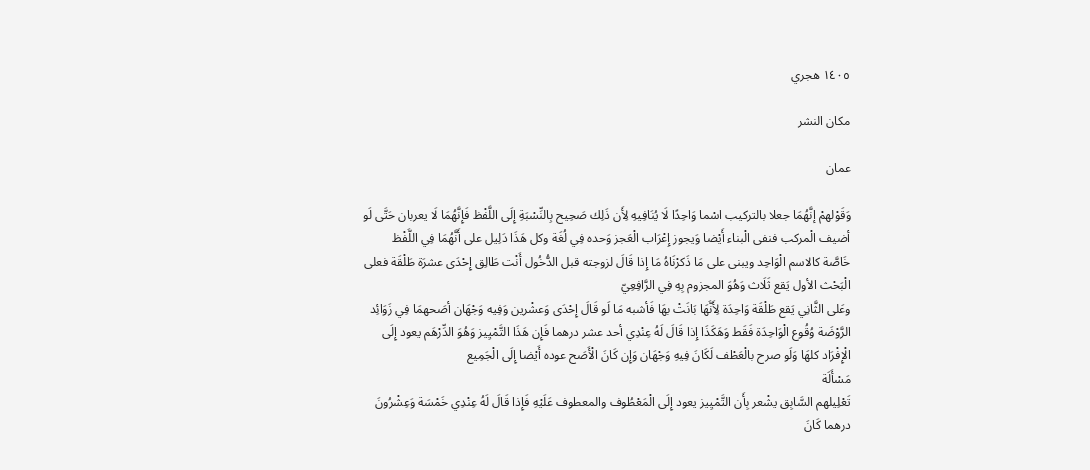١٤٠٥ هجري

مكان النشر

عمان

وَقَوْلهمْ إنَّهُمَا جعلا بالتركيب اسْما وَاحِدًا لَا يُنَافِيهِ لِأَن ذَلِك صَحِيح بِالنِّسْبَةِ إِلَى اللَّفْظ فَإِنَّهُمَا لَا يعربان حَتَّى لَو أضيف الْمركب فنفى الْبناء أَيْضا وَيجوز إِعْرَاب الْعَجز وَحده فِي لُغَة وكل هَذَا دَلِيل على أَنَّهُمَا فِي اللَّفْظ خَاصَّة كالاسم الْوَاحِد ويبنى على مَا ذَكرْنَاهُ مَا إِذا قَالَ لزوجته قبل الدُّخُول أَنْت طَالِق إِحْدَى عشرَة طَلْقَة فعلى الْبَحْث الأول يَقع ثَلَاث وَهُوَ المجزوم بِهِ فِي الرَّافِعِيّ
وعَلى الثَّانِي يَقع طَلْقَة وَاحِدَة لِأَنَّهَا بَانَتْ بهَا فَأشبه مَا لَو قَالَ إِحْدَى وَعشْرين وَفِيه وَجْهَان أصَحهمَا فِي زَوَائِد الرَّوْضَة وُقُوع الْوَاحِدَة فَقَط وَهَكَذَا إِذا قَالَ لَهُ عِنْدِي أحد عشر درهما فَإِن هَذَا التَّمْيِيز وَهُوَ الدِّرْهَم يعود إِلَى الْإِفْرَاد كلهَا وَلَو صرح بالْعَطْف لَكَانَ فِيهِ وَجْهَان وَإِن كَانَ الْأَصَح عوده أَيْضا إِلَى الْجَمِيع
مَسْأَلَة
تَعْلِيلهم السَّابِق يشْعر بِأَن التَّمْيِيز يعود إِلَى الْمَعْطُوف والمعطوف عَلَيْهِ فَإِذا قَالَ لَهُ عِنْدِي خَمْسَة وَعِشْرُونَ درهما كَانَ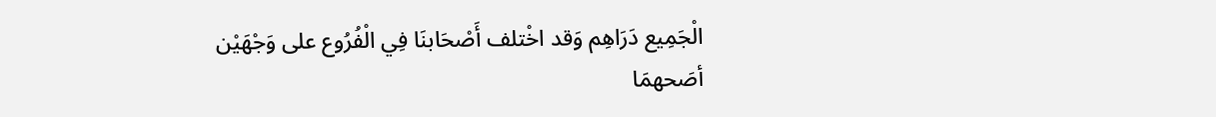الْجَمِيع دَرَاهِم وَقد اخْتلف أَصْحَابنَا فِي الْفُرُوع على وَجْهَيْن أصَحهمَا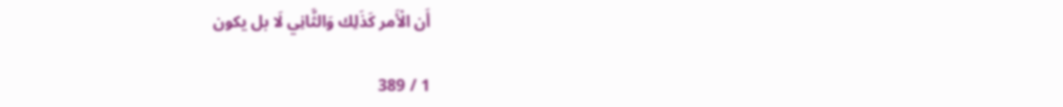أَن الْأَمر كَذَلِك وَالثَّانِي لَا بل يكون

1 / 389